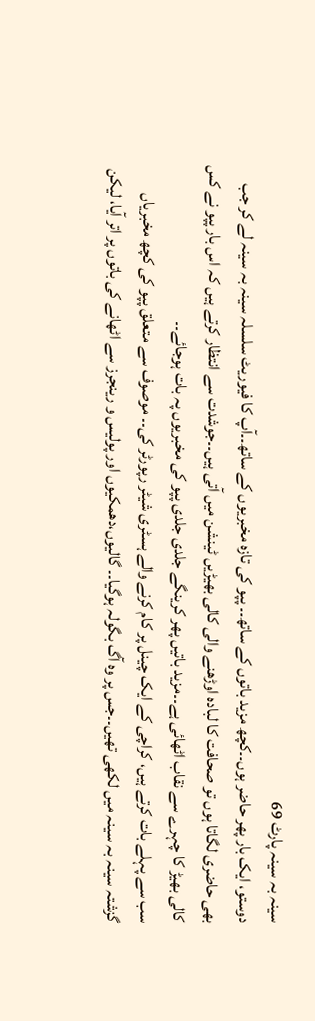سینہ بہ سینہ پارٹ 69
دوستو، ایک بار پھر حاضر ہوں۔۔کچھ مزید باتوں کے ساتھ۔۔ پپو کی تازہ مخبریوں کے ساتھ۔۔آپ کا فیوریٹ سلسلہ سینہ بہ سینہ لے کر جب بھی حاضری لگاتا ہوں تو صحافت کا لبادہ اوڑھنے والی کالی بھیڑیں ٹینشن میں آتی ہیں۔۔جوشدت سے انتظار کرتے ہیں کہ اس بار پپو نے کس کالی بھیڑ کا چہرے سے نقاب اٹھائی ہے۔۔مزید باتیں پھر کرینگے جلدی جلدی پپو کی مخبریوں پہ بات ہوجائے۔۔
سب سے پہلے بات کرتے ہیں، کراچی کے ایک چینل پر کام کرنے والے ہسٹری شیٹر رپورٹر کی۔۔ موصوف سے متعلق پپو کی کچھ مخبریاں گزشتہ سینہ بہ سینہ میں لکھی تھیں۔۔جس پر وہ آگ بگولہ ہوگیا۔۔ گالیوں،دھمکیوں اور پولیس و رینجرز سے اٹھانے کی باتوں پر اتر آیا، لیکن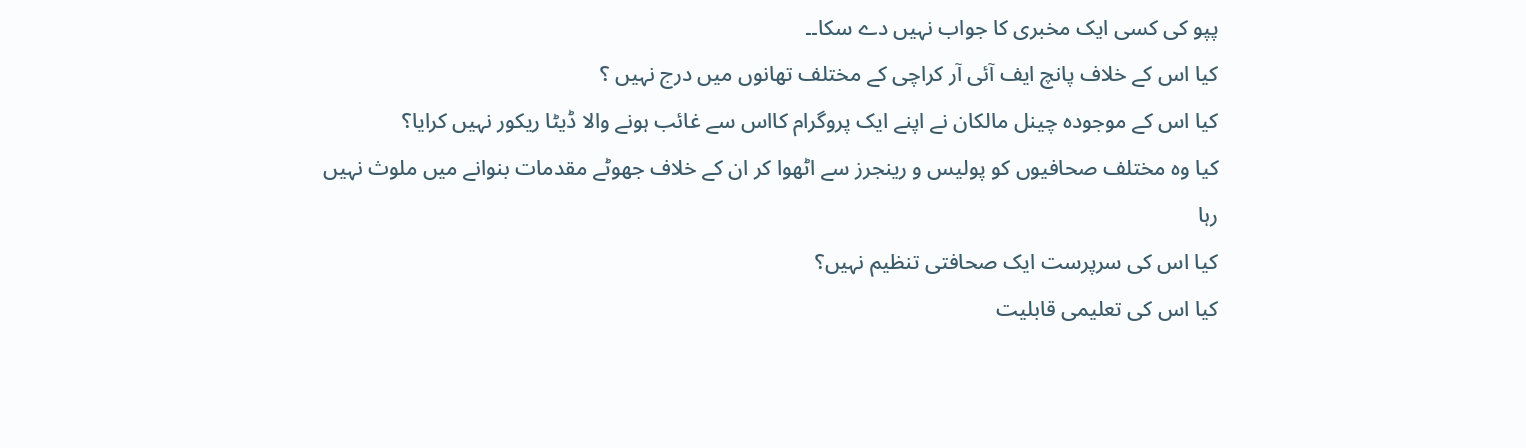پپو کی کسی ایک مخبری کا جواب نہیں دے سکا۔۔
کیا اس کے خلاف پانچ ایف آئی آر کراچی کے مختلف تھانوں میں درج نہیں ؟
کیا اس کے موجودہ چینل مالکان نے اپنے ایک پروگرام کااس سے غائب ہونے والا ڈیٹا ریکور نہیں کرایا؟
کیا وہ مختلف صحافیوں کو پولیس و رینجرز سے اٹھوا کر ان کے خلاف جھوٹے مقدمات بنوانے میں ملوث نہیں رہا
کیا اس کی سرپرست ایک صحافتی تنظیم نہیں؟
کیا اس کی تعلیمی قابلیت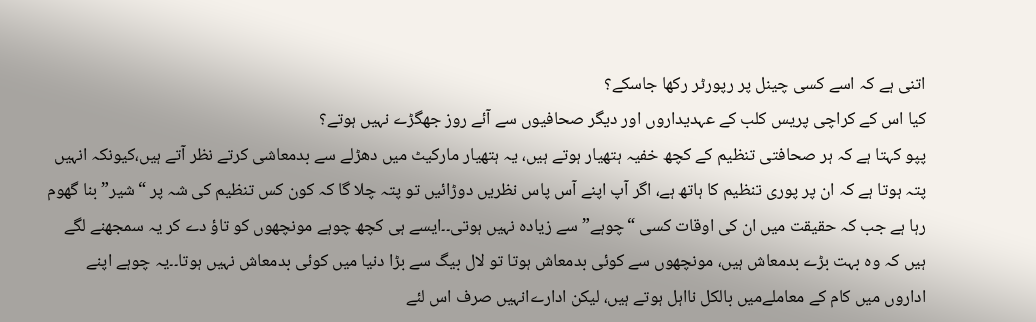اتنی ہے کہ اسے کسی چینل پر رپورٹر رکھا جاسکے؟
کیا اس کے کراچی پریس کلب کے عہدیداروں اور دیگر صحافیوں سے آئے روز جھگڑے نہیں ہوتے؟
پپو کہتا ہے کہ ہر صحافتی تنظیم کے کچھ خفیہ ہتھیار ہوتے ہیں، یہ ہتھیار مارکیٹ میں دھڑلے سے بدمعاشی کرتے نظر آتے ہیں،کیونکہ انہیں پتہ ہوتا ہے کہ ان پر پوری تنظیم کا ہاتھ ہے، اگر آپ اپنے آس پاس نظریں دوڑائیں تو پتہ چلا گا کہ کون کس تنظیم کی شہ پر “شیر” بنا گھوم رہا ہے جب کہ حقیقت میں ان کی اوقات کسی “چوہے” سے زیادہ نہیں ہوتی۔۔ایسے ہی کچھ چوہے مونچھوں کو تاؤ دے کر یہ سمجھنے لگے ہیں کہ وہ بہت بڑے بدمعاش ہیں، مونچھوں سے کوئی بدمعاش ہوتا تو لال بیگ سے بڑا دنیا میں کوئی بدمعاش نہیں ہوتا۔۔یہ چوہے اپنے اداروں میں کام کے معاملےمیں بالکل نااہل ہوتے ہیں، لیکن ادارےانہیں صرف اس لئے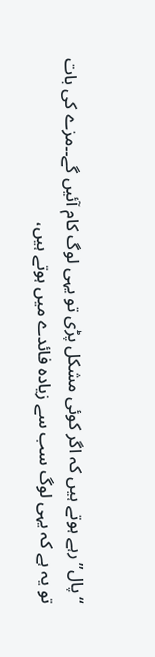“پال” رہے ہوتے ہیں کہ اگر کوئی مشکل پڑی تو یہی لوگ کام آئیں گے۔۔مزے کی بات تو یہ ہے کہ یہی لوگ سب سے زیادہ فائدے میں ہوتے ہیں،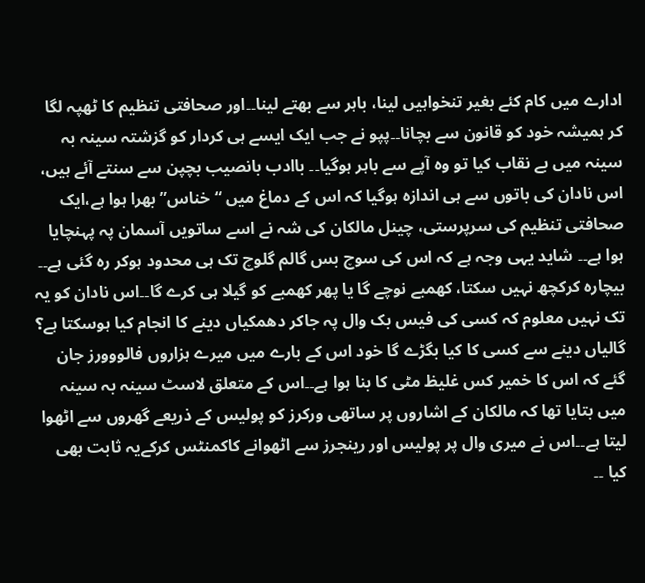ادارے میں کام کئے بغیر تنخواہیں لینا، باہر سے بھتے لینا۔۔اور صحافتی تنظیم کا ٹھپہ لگا کر ہمیشہ خود کو قانون سے بچانا۔۔پپو نے جب ایک ایسے ہی کردار کو گزشتہ سینہ بہ سینہ میں بے نقاب کیا تو وہ آپے سے باہر ہوگیا۔۔ باادب بانصیب بچپن سے سنتے آئے ہیں، اس نادان کی باتوں سے ہی اندازہ ہوگیا کہ اس کے دماغ میں “خناس” بھرا ہوا ہے،ایک صحافتی تنظیم کی سرپرستی، چینل مالکان کی شہ نے اسے ساتویں آسمان پہ پہنچایا ہوا ہے۔۔ شاید یہی وجہ ہے کہ اس کی سوچ بس گالم گلوچ تک ہی محدود ہوکر رہ گئی ہے۔۔ بیچارہ کرکچھ نہیں سکتا، کھمبے نوچے گا یا پھر کھمبے کو گیلا ہی کرے گا۔۔اس نادان کو یہ تک نہیں معلوم کہ کسی کی فیس بک وال پہ جاکر دھمکیاں دینے کا انجام کیا ہوسکتا ہے؟ گالیاں دینے سے کسی کا کیا بگڑے گا خود اس کے بارے میں میرے ہزاروں فالووورز جان گئے کہ اس کا خمیر کس غلیظ مٹی کا بنا ہوا ہے۔۔اس کے متعلق لاسٹ سینہ بہ سینہ میں بتایا تھا کہ مالکان کے اشاروں پر ساتھی ورکرز کو پولیس کے ذریعے گھروں سے اٹھوا لیتا ہے۔۔اس نے میری وال پر پولیس اور رینجرز سے اٹھوانے کاکمنٹس کرکےیہ ثابت بھی کیا ۔۔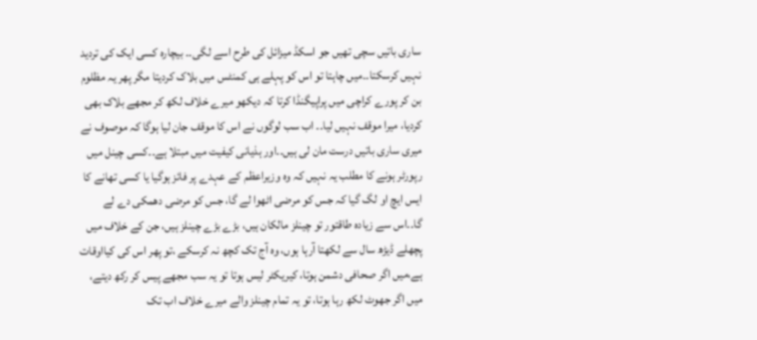ساری باتیں سچی تھیں جو اسکڈ میزائل کی طرح اسے لگی۔۔ بیچارہ کسی ایک کی تردید نہیں کرسکتا۔۔میں چاہتا تو اس کو پہلے ہی کمنٹس میں بلاک کردیتا مگر پھر یہ مظلوم بن کر پورے کراچی میں پراپیگنڈا کرتا کہ دیکھو میرے خلاف لکھ کر مجھے بلاک بھی کردیا، میرا موقف نہیں لیا۔۔ اب سب لوگوں نے اس کا موقف جان لیا ہوگا کہ موصوف نے میری ساری باتیں درست مان لی ہیں۔۔اور ہذیانی کیفیت میں مبتلا ہے۔۔کسی چینل میں رپورٹر ہونے کا مطلب یہ نہیں کہ وہ وزیراعظم کے عہدے پر فائز ہوگیا یا کسی تھانے کا ایس ایچ او لگ گیا کہ جس کو مرضی اٹھوا لے گا، جس کو مرضی دھمکی دے لے گا۔۔اس سے زیادہ طاقتور تو چینلز مالکان ہیں، بڑے بڑے چینلز ہیں، جن کے خلاف میں پچھلے ڈیڑھ سال سے لکھتا آرہا ہوں، وہ آج تک کچھ نہ کرسکے ،تو پھر اس کی کیااوقات ہے،میں اگر صحافی دشمن ہوتا، کیریکٹر لیس ہوتا تو یہ سب مجھے پیس کر رکھ دیتے، میں اگر جھوٹ لکھ رہا ہوتا، تو یہ تمام چینلز والے میرے خلاف اب تک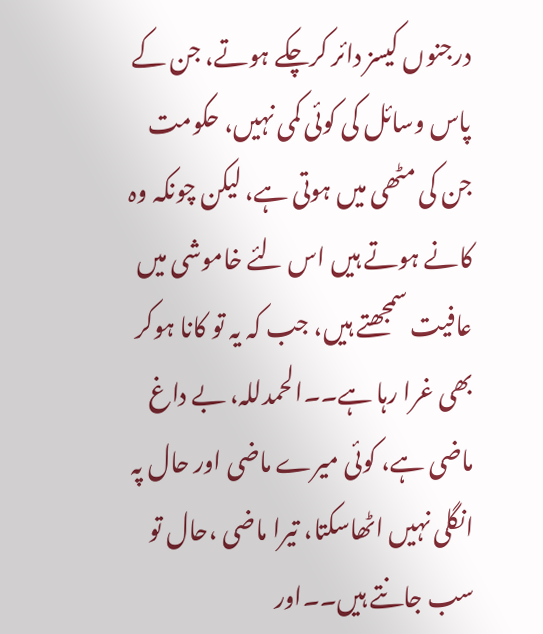درجنوں کیسز دائر کرچکے ہوتے، جن کے پاس وسائل کی کوئی کمی نہیں، حکومت جن کی مٹھی میں ہوتی ہے، لیکن چونکہ وہ کانے ہوتے ہیں اس لئے خاموشی میں عافیت سمجھتے ہیں، جب کہ یہ تو کانا ہوکر بھی غرا رہا ہے۔۔الحمدللہ، بے داغ ماضی ہے، کوئی میرے ماضی اور حال پہ انگلی نہیں اٹھاسکتا، تیرا ماضی ،حال تو سب جانتے ہیں۔۔اور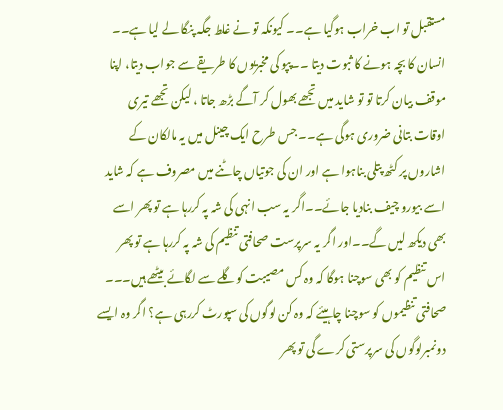مستقبل تو اب خراب ہوگیا ہے۔۔ کیونکہ تو نے غلط جگہ پنگا لے لیا ہے۔۔ انسان کا بچہ ہونے کا ثبوت دیتا ۔۔پپو کی مخبریوں کا طریقے سے جواب دیتا، اپنا موقف بیان کرتا تو تو شاید میں تجھے بھول کر آگے بڑھ جاتا ، لیکن تجھے تیری اوقات بتانی ضروری ہوگی ہے۔۔ جس طرح ایک چینل میں یہ مالکان کے اشاروں پر کٹھ پتلی بناہوا ہے اور ان کی جوتیاں چاٹنے میں مصروف ہے کہ شاید اسے بیورو چیف بنادیا جائے۔۔اگر یہ سب انہی کی شہ پہ کررہا ہے تو پھر اسے بھی دیکھ لیں گے۔۔اور اگر یہ سرپرست صحافتی تنظیم کی شہ پہ کررہا ہے تو پھر اس تنظیم کو بھی سوچنا ہوگا کہ وہ کس مصیبت کوگلے سے لگائے بیٹھے ہیں۔۔۔ صحافتی تنظیموں کو سوچنا چاہیئے کہ وہ کن لوگوں کی سپورٹ کررہی ہے؟ اگر وہ ایسے دونمبرلوگوں کی سرپرستی کرے گی تو پھر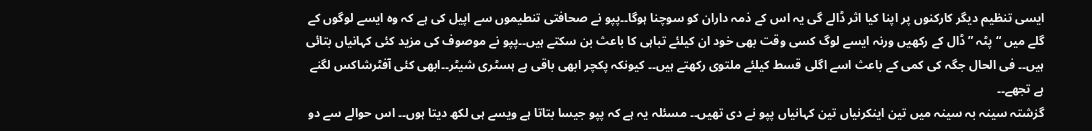ایسی تنظیم دیگر کارکنوں پر اپنا کیا اثر ڈالے گی یہ اس کے ذمہ داران کو سوچنا ہوگا۔۔پپو نے صحافتی تنطیموں سے اپیل کی ہے کہ وہ ایسے لوگوں کے گلے میں “پٹہ ” ڈال کے رکھیں ورنہ ایسے لوگ کسی وقت بھی خود ان کیلئے تباہی کا باعث بن سکتے ہیں۔۔پپو نے موصوف کی مزید کئی کہانیاں بتائی ہیں۔۔ فی الحال جگہ کی کمی کے باعث اسے اگلی قسط کیلئے ملتوی رکھتے ہیں۔۔ کیونکہ پکچر ابھی باقی ہے ہسٹری شیٹر۔۔ابھی کئی آفٹرشاکس لگنے ہے تجھے۔۔
گزشتہ سینہ بہ سینہ میں تین اینکرنیاں تین کہانیاں پپو نے دی تھیں۔۔ مسئلہ یہ ہے کہ پپو جیسا بتاتا ہے ویسے ہی لکھ دیتا ہوں۔۔ اس حوالے سے دو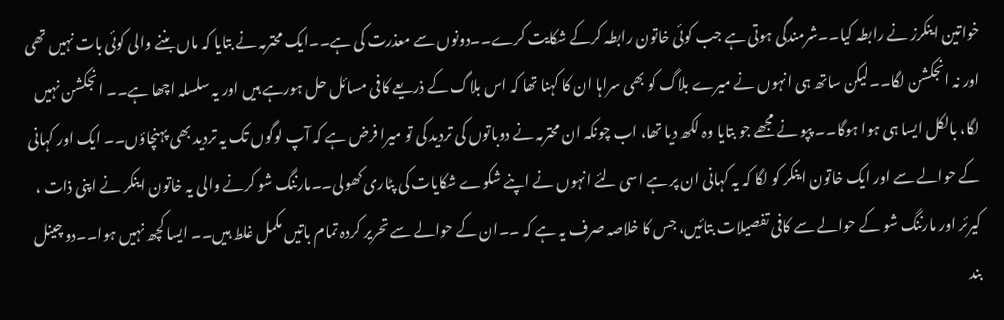خواتین اینکرز نے رابطہ کیا۔۔شرمندگی ہوتی ہے جب کوئی خاتون رابطہ کرکے شکایت کرے۔۔دونوں سے معذرت کی ہے۔۔ایک محترمہ نے بتایا کہ ماں بننے والی کوئی بات نہیں تھی اور نہ انجکشن لگا۔۔لیکن ساتھ ہی انہوں نے میرے بلاگ کو بھی سراہا ان کا کہنا تھا کہ اس بلاگ کے ذریعے کافی مسائل حل ہورہے ہیں اور یہ سلسلہ اچھا ہے۔۔ انجکشن نہیں لگا، بالکل ایسا ہی ہوا ہوگا۔۔ پپو نے مجھے جو بتایا وہ لکھ دیا تھا، اب چونکہ ان محترمہ نے دوباتوں کی تردید کی تو میرا فرض ہے کہ آپ لوگوں تک یہ تردید بھی پہنچاؤں۔۔ ایک اور کہانی کے حوالے سے اور ایک خاتون اینکر کو لگا کہ یہ کہانی ان پر ہے اسی لئے انہوں نے اپنے شکوے شکایات کی پٹاری کھولی۔۔مارننگ شو کرنے والی یہ خاتون اینکر نے اپنی ذات ، کیرئر اور مارننگ شو کے حوالے سے کافی تفصیلات بتائیں، جس کا خلاصہ صرف یہ ہے کہ ۔۔ان کے حوالے سے تحریر کردہ تمام باتیں مکمل غلط ہیں۔۔ ایسا کچھ نہیں ہوا۔۔دو چینل بند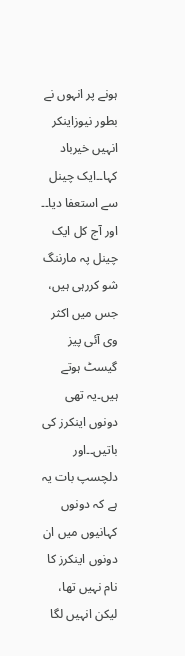ہونے پر انہوں نے بطور نیوزاینکر انہیں خیرباد کہا۔۔ایک چینل سے استعفا دیا۔۔ اور آج کل ایک چینل پہ مارننگ شو کررہی ہیں، جس میں اکثر وی آئی پیز گیسٹ ہوتے ہیں۔یہ تھی دونوں اینکرز کی باتیں۔۔اور دلچسپ بات یہ ہے کہ دونوں کہانیوں میں ان دونوں اینکرز کا نام نہیں تھا، لیکن انہیں لگا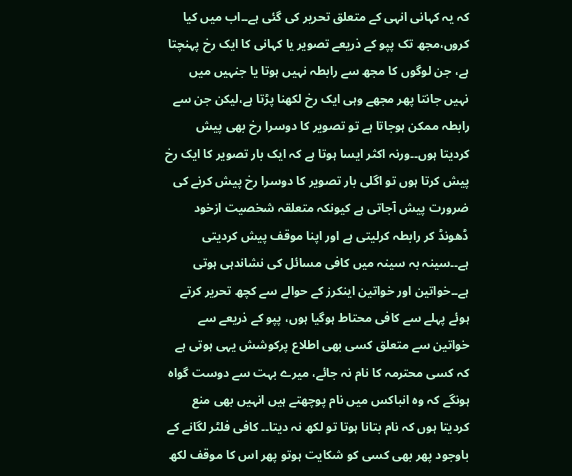کہ یہ کہانی انہی کے متعلق تحریر کی گئی ہے۔۔اب میں کیا کروں،مجھ تک پپو کے ذریعے تصویر یا کہانی کا ایک رخ پہنچتا ہے، جن لوگوں کا مجھ سے رابطہ نہیں ہوتا یا جنہیں میں نہیں جانتا پھر مجھے وہی ایک رخ لکھنا پڑتا ہے،لیکن جن سے رابطہ ممکن ہوجاتا ہے تو تصویر کا دوسرا رخ بھی پیش کردیتا ہوں۔۔ورنہ اکثر ایسا ہوتا ہے کہ ایک بار تصویر کا ایک رخ پیش کرتا ہوں تو اگلی بار تصویر کا دوسرا رخ پیش کرنے کی ضرورت پیش آجاتی ہے کیونکہ متعلقہ شخصیت ازخود ڈھونڈ کر رابطہ کرلیتی ہے اور اپنا موقف پیش کردیتی ہے۔۔سینہ بہ سینہ میں کافی مسائل کی نشاندہی ہوتی ہے۔۔خواتین اور خواتین اینکرز کے حوالے سے کچھ تحریر کرتے ہوئے پہلے سے کافی محتاط ہوگیا ہوں، پپو کے ذریعے سے خواتین سے متعلق کسی بھی اطلاع پرکوشش یہی ہوتی ہے کہ کسی محترمہ کا نام نہ جائے، میرے بہت سے دوست گواہ ہونگے کہ وہ انباکس میں نام پوچھتے ہیں انہیں بھی منع کردیتا ہوں کہ نام بتانا ہوتا تو لکھ نہ دیتا۔۔ کافی فلٹر لگانے کے باوجود پھر بھی کسی کو شکایت ہوتو پھر اس کا موقف لکھ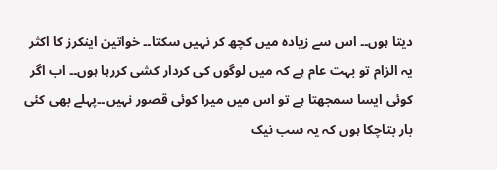دیتا ہوں۔۔ اس سے زیادہ میں کچھ کر نہیں سکتا۔۔ خواتین اینکرز کا اکثر یہ الزام تو بہت عام ہے کہ میں لوگوں کی کردار کشی کررہا ہوں۔۔ اب اگر کوئی ایسا سمجھتا ہے تو اس میں میرا کوئی قصور نہیں۔۔پہلے بھی کئی بار بتاچکا ہوں کہ یہ سب نیک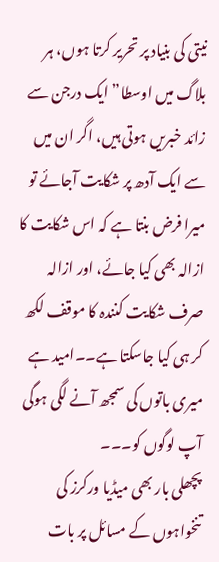نیتی کی بنیاد پر تحریر کرتا ہوں، ہر بلاگ میں اوسطا” ایک درجن سے زائد خبریں ہوتی ہیں، اگر ان میں سے ایک آدھ پر شکایت آجائے تو میرا فرض بنتا ہے کہ اس شکایت کا ازالہ بھی کیا جائے، اور ازالہ صرف شکایت کنندہ کا موقف لکھ کر ہی کیا جاسکتا ہے۔۔امید ہے میری باتوں کی سمجھ آنے لگی ہوگی آپ لوگوں کو۔۔۔
پچھلی بار بھی میڈیا ورکرز کی تنخواہوں کے مسائل پر بات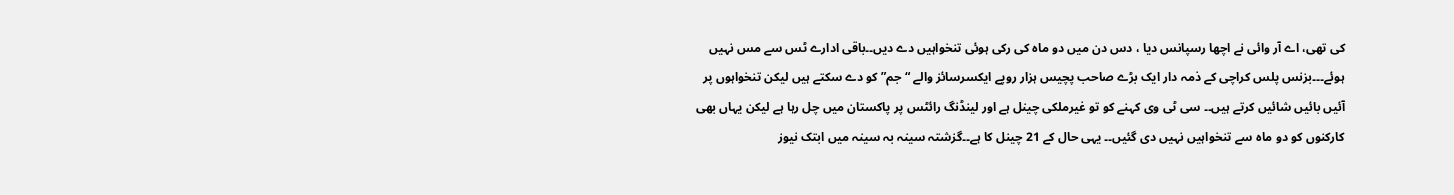کی تھی، اے آر وائی نے اچھا رسپانس دیا ، دس دن میں دو ماہ کی رکی ہوئی تنخواہیں دے دیں۔۔باقی ادارے ٹس سے مس نہیں ہوئے۔۔۔بزنس پلس کراچی کے ذمہ دار ایک بڑے صاحب پچیس ہزار روپے ایکسرسائز والے “جم” کو دے سکتے ہیں لیکن تنخواہوں پر آئیں بائیں شائیں کرتے ہیں۔۔ سی ٹی وی کہنے کو تو غیرملکی چینل ہے اور لینڈنگ رائٹس پر پاکستان میں چل رہا ہے لیکن یہاں بھی کارکنوں کو دو ماہ سے تنخواہیں نہیں دی گئیں۔۔ یہی حال کے 21 چینل کا ہے۔۔گزشتہ سینہ بہ سینہ میں ابتک نیوز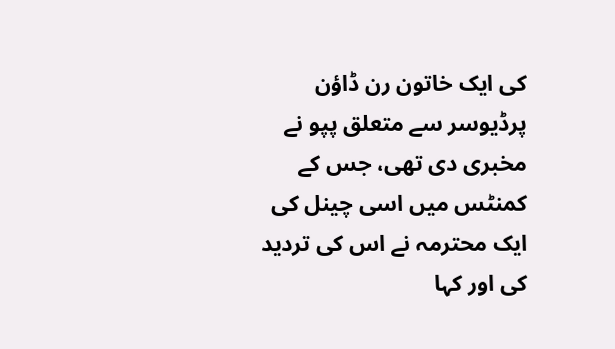کی ایک خاتون رن ڈاؤن پرڈیوسر سے متعلق پپو نے مخبری دی تھی، جس کے کمنٹس میں اسی چینل کی ایک محترمہ نے اس کی تردید کی اور کہا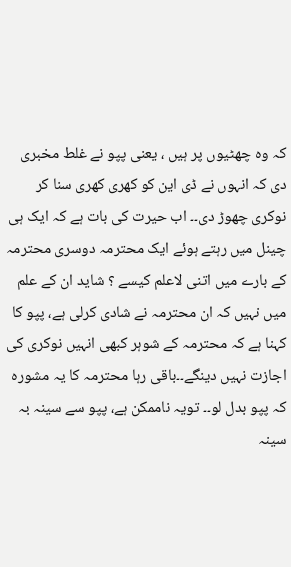کہ وہ چھٹیوں پر ہیں ، یعنی پپو نے غلط مخبری دی کہ انہوں نے ڈی این کو کھری کھری سنا کر نوکری چھوڑ دی۔۔ اب حیرت کی بات ہے کہ ایک ہی چینل میں رہتے ہوئے ایک محترمہ دوسری محترمہ کے بارے میں اتنی لاعلم کیسے ؟ شاید ان کے علم میں نہیں کہ ان محترمہ نے شادی کرلی ہے، پپو کا کہنا ہے کہ محترمہ کے شوہر کبھی انہیں نوکری کی اجازت نہیں دینگے۔۔باقی رہا محترمہ کا یہ مشورہ کہ پپو بدل لو۔۔ تویہ ناممکن ہے، پپو سے سینہ بہ سینہ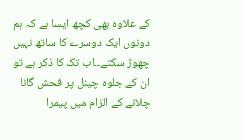کے علاوہ بھی کچھ ایسا ہے کہ ہم دونوں ایک دوسرے کا ساتھ نہیں چھوڑ سکتے۔۔اب تک کا ذکر ہے تو ان کے جلوہ چینل پر فحش گانا چلانے کے الزام میں پیمرا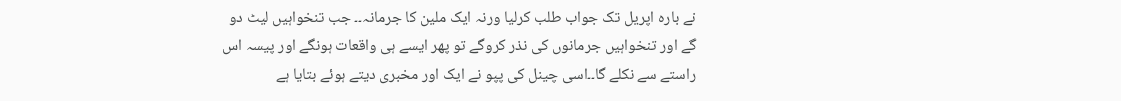نے بارہ اپریل تک جواب طلب کرلیا ورنہ ایک ملین کا جرمانہ۔۔ جب تنخواہیں لیٹ دو گے اور تنخواہیں جرمانوں کی نذر کروگے تو پھر ایسے ہی واقعات ہونگے اور پیسہ اس راستے سے نکلے گا۔۔اسی چینل کی پپو نے ایک اور مخبری دیتے ہوئے بتایا ہے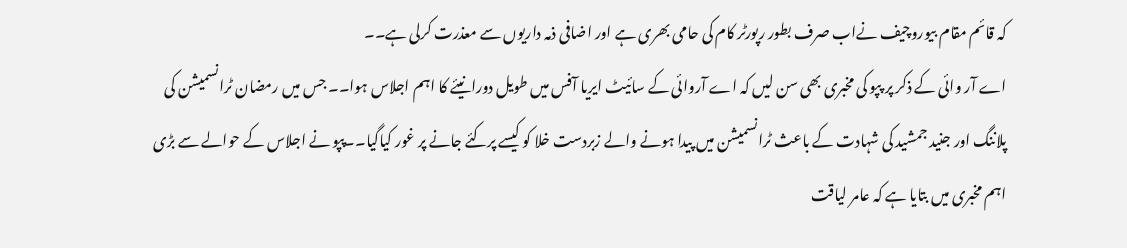کہ قائم مقام بیوروچیف نےاب صرف بطور رپورٹر کام کی حامی بھری ہے اور اضافی ذمہ داریوں سے معذرت کرلی ہے۔۔
اے آر وائی کے ذکر پر پپو کی مخبری بھی سن لیں کہ اے آروائی کے سائیٹ ایریا آفس میں طویل دورانیئے کا اہم اجلاس ہوا۔۔ جس میں رمضان ٹرانسمیشن کی پلاننگ اور جنید جمشید کی شہادت کے باعث ٹرانسمیشن میں پیدا ہونے والے زبردست خلا کو کیسے پرکئے جانے پر غور کیاگیا۔۔پپو نے اجلاس کے حوالے سے بڑی اہم مخبری میں بتایا ہے کہ عامر لیاقت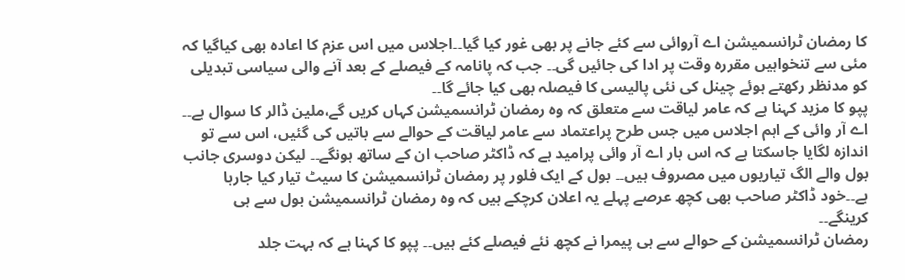کا رمضان ٹرانسمیشن اے آروائی سے کئے جانے پر بھی غور کیا گیا۔۔اجلاس میں اس عزم کا اعادہ بھی کیاگیا کہ مئی سے تنخواہیں مقررہ وقت پر ادا کی جائیں گی۔۔ جب کہ پانامہ کے فیصلے کے بعد آنے والی سیاسی تبدیلی کو مدنظر رکھتے ہوئے چینل کی نئی پالیسی کا فیصلہ بھی کیا جائے گا۔۔
پپو کا مزید کہنا ہے کہ عامر لیاقت سے متعلق کہ وہ رمضان ٹرانسمیشن کہاں کریں گے،ملین ڈالر کا سوال ہے۔۔ اے آر وائی کے اہم اجلاس میں جس طرح پراعتماد سے عامر لیاقت کے حوالے سے باتیں کی گئیں، اس سے تو اندازہ لگایا جاسکتا ہے کہ اس بار اے آر وائی پرامید ہے کہ ڈاکٹر صاحب ان کے ساتھ ہونگے۔۔ لیکن دوسری جانب بول والے الگ تیاریوں میں مصروف ہیں۔۔ بول کے ایک فلور پر رمضان ٹرانسمیشن کا سیٹ تیار کیا جارہا ہے۔۔خود ڈاکٹر صاحب بھی کچھ عرصے پہلے یہ اعلان کرچکے ہیں کہ وہ رمضان ٹرانسمیشن بول سے ہی کرینگے۔۔
رمضان ٹرانسمیشن کے حوالے سے ہی پیمرا نے کچھ نئے فیصلے کئے ہیں۔۔ پپو کا کہنا ہے کہ بہت جلد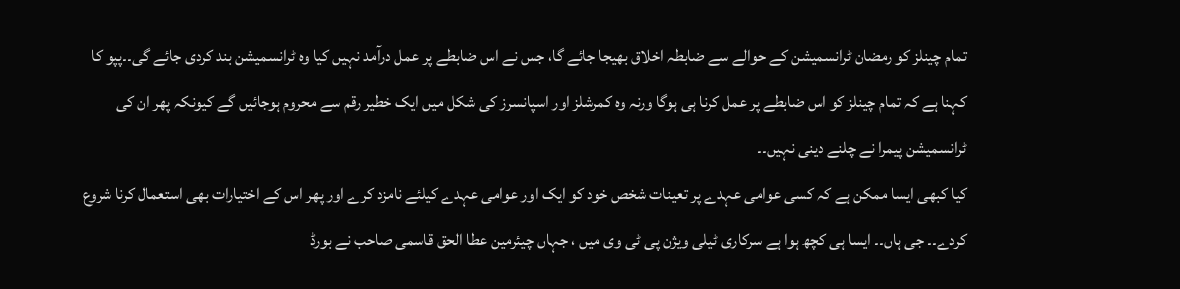تمام چینلز کو رمضان ٹرانسمیشن کے حوالے سے ضابطہ اخلاق بھیجا جائے گا، جس نے اس ضابطے پر عمل درآمد نہیں کیا وہ ٹرانسمیشن بند کردی جائے گی۔۔پپو کا کہنا ہے کہ تمام چینلز کو اس ضابطے پر عمل کرنا ہی ہوگا ورنہ وہ کمرشلز اور اسپانسرز کی شکل میں ایک خطیر رقم سے محروم ہوجائیں گے کیونکہ پھر ان کی ٹرانسمیشن پیمرا نے چلنے دینی نہیں۔۔
کیا کبھی ایسا ممکن ہے کہ کسی عوامی عہدے پر تعینات شخص خود کو ایک اور عوامی عہدے کیلئے نامزد کرے اور پھر اس کے اختیارات بھی استعمال کرنا شروع کردے۔۔ جی ہاں۔۔ ایسا ہی کچھ ہوا ہے سرکاری ٹیلی ویژن پی ٹی وی میں ، جہاں چیئرمین عطا الحق قاسمی صاحب نے بورڈ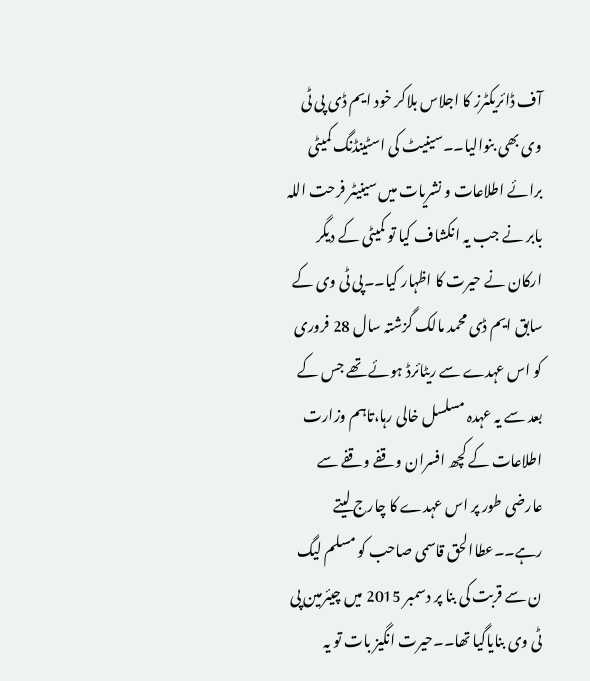آف ڈائریکٹرز کا اجلاس بلاکر خود ایم ڈی پی ٹی وی بھی بنوالیا۔۔سینیٹ کی اسٹینڈنگ کمیٹی برائے اطلاعات و نشریات میں سینیٹر فرحت اللہ بابر نے جب یہ انکشاف کیا تو کمیٹی کے دیگر ارکان نے حیرت کا اظہار کیا۔۔پی ٹی وی کے سابق ایم ڈی محمد مالک گزشتہ سال 28 فروری کو اس عہدے سے ریٹائرڈ ہوئے تھے جس کے بعد سے یہ عہدہ مسلسل خالی رہا،تاہم وزارت اطلاعات کے کچھ افسران وقفے وقفے سے عارضی طور پر اس عہدے کا چارج لیتے رہے۔۔عطاالحق قاسمی صاحب کو مسلم لیگ ن سے قربت کی بنا پر دسمبر 2015 میں چیئرمین پی ٹی وی بنایاگیا تھا۔۔حیرت انگیز بات تو یہ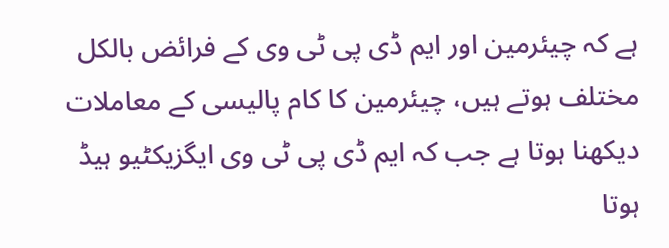ہے کہ چیئرمین اور ایم ڈی پی ٹی وی کے فرائض بالکل مختلف ہوتے ہیں، چیئرمین کا کام پالیسی کے معاملات دیکھنا ہوتا ہے جب کہ ایم ڈی پی ٹی وی ایگزیکٹیو ہیڈ ہوتا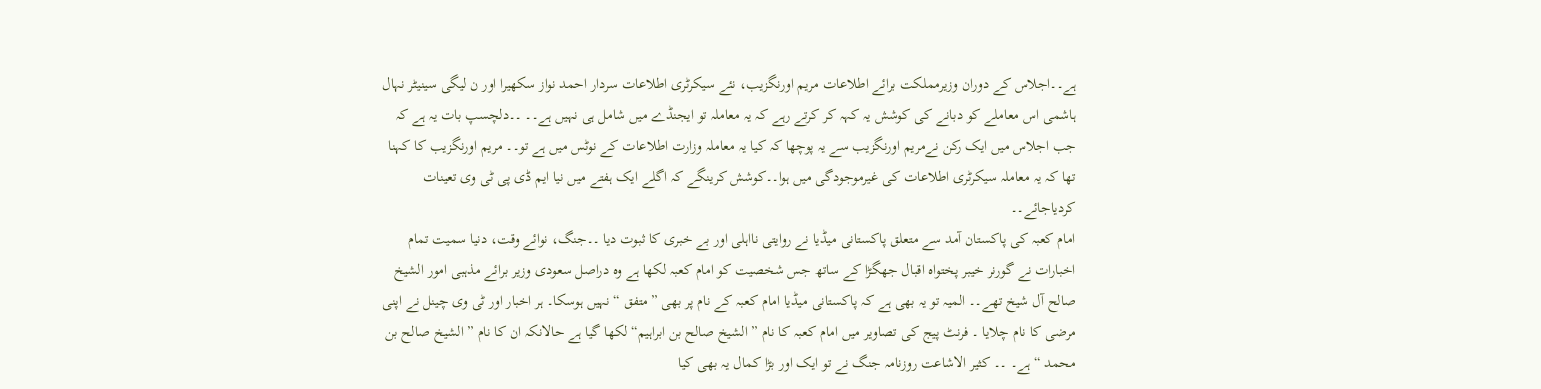ہے۔۔اجلاس کے دوران وزیرمملکت برائے اطلاعات مریم اورنگزیب، نئے سیکرٹری اطلاعات سردار احمد نواز سکھیرا اور ن لیگی سینیٹر نہال ہاشمی اس معاملے کو دبانے کی کوشش یہ کہہ کر کرتے رہے کہ یہ معاملہ تو ایجنڈے میں شامل ہی نہیں ہے۔۔ ۔۔دلچسپ بات یہ ہے کہ جب اجلاس میں ایک رکن نےمریم اورنگزیب سے یہ پوچھا کہ کیا یہ معاملہ وزارت اطلاعات کے نوٹس میں ہے تو۔۔ مریم اورنگزیب کا کہنا تھا کہ یہ معاملہ سیکرٹری اطلاعات کی غیرموجودگی میں ہوا۔۔کوشش کرینگے کہ اگلے ایک ہفتے میں نیا ایم ڈی پی ٹی وی تعینات کردیاجائے۔۔
امام کعبہ کی پاکستان آمد سے متعلق پاکستانی میڈیا نے روایتی نااہلی اور بے خبری کا ثبوت دیا ۔۔جنگ، نوائے وقت، دنیا سمیت تمام اخبارات نے گورنر خیبر پختواہ اقبال جھگڑا کے ساتھ جس شخصیت کو امام کعبہ لکھا ہے وہ دراصل سعودی وزیر برائے مذہبی امور الشیخ صالح آل شیخ تھے۔۔ المیہ تو یہ بھی ہے کہ پاکستانی میڈیا امام کعبہ کے نام پر بھی ”متفق “ نہیں ہوسکا۔ ہر اخبار اور ٹی وی چینل نے اپنی مرضی کا نام چلایا ۔ فرنٹ پیج کی تصاویر میں امام کعبہ کا نام ” الشیخ صالح بن ابراہیم“ لکھا گیا ہے حالانکہ ان کا نام ” الشیخ صالح بن محمد “ ہے۔ ۔۔ کثیر الاشاعت روزنامہ جنگ نے تو ایک اور بڑا کمال یہ بھی کیا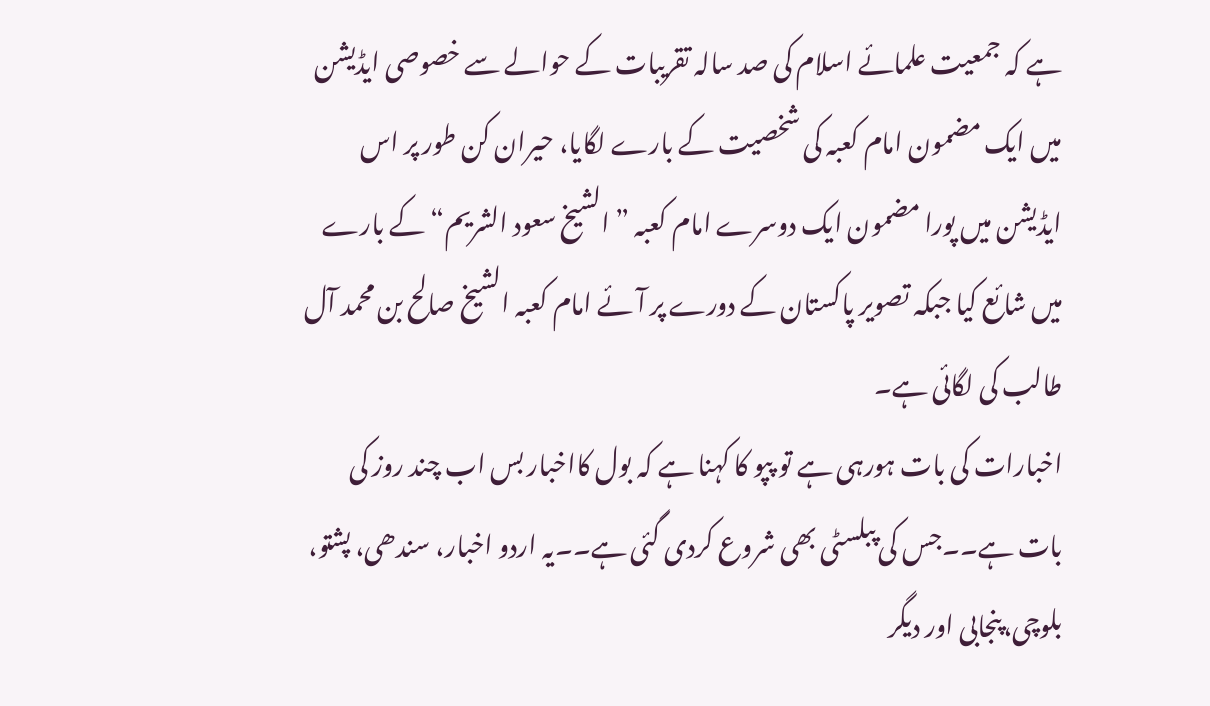ہے کہ جمعیت علمائے اسلام کی صد سالہ تقریبات کے حوالے سے خصوصی ایڈیشن میں ایک مضمون امام کعبہ کی شخصیت کے بارے لگایا، حیران کن طور پر اس ایڈیشن میں پورا مضمون ایک دوسرے امام کعبہ ” الشیخ سعود الشریم“ کے بارے میں شائع کیا جبکہ تصویر پاکستان کے دورے پر آئے امام کعبہ الشیخ صالح بن محمد آل طالب کی لگائی ہے۔
اخبارات کی بات ہورہی ہے تو پپو کا کہنا ہے کہ بول کااخبار بس اب چند روز کی بات ہے۔۔جس کی پبلسٹی بھی شروع کردی گئی ہے۔۔یہ اردو اخبار، سندھی، پشتو، بلوچی،پنجابی اور دیگر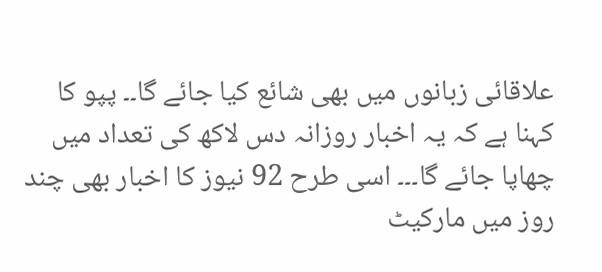علاقائی زبانوں میں بھی شائع کیا جائے گا۔۔ پپو کا کہنا ہے کہ یہ اخبار روزانہ دس لاکھ کی تعداد میں چھاپا جائے گا۔۔۔ اسی طرح 92 نیوز کا اخبار بھی چند روز میں مارکیٹ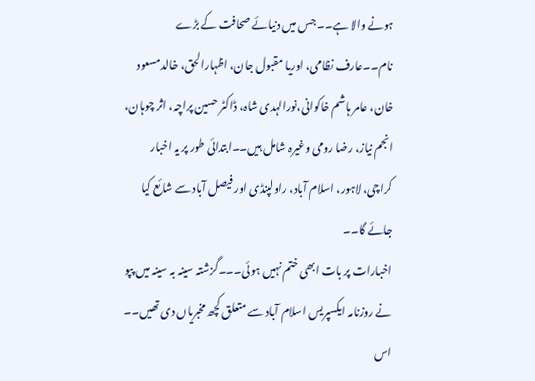ہونے والا ہے۔۔ جس میں دنیائے صحافت کے بڑے نام۔۔عارف نظامی، اوریا مقبول جان، اظہارالحق، خالدمسعود خان، عامر ہاشم خاکوانی،نورالہدی شاہ، ڈاکٹر حسین پراچہ، اثر چوہان، انجم نیاز، رضا رومی وغیرہ شامل ہیں۔۔ابتدائی طور پر یہ اخبار کراچی، لاہور، اسلام آباد، راولپنڈی اور فیصل آباد سے شائع کیا جائے گا۔۔
اخبارات پر بات ابھی ختم نہیں ہوئی۔۔۔گزشتہ سینہ بہ سینہ میں پپو نے روزنامہ ایکسپریس اسلام آباد سے متعلق کچھ مخبریاں دی تھیں۔۔ اس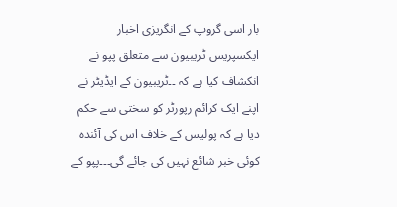بار اسی گروپ کے انگریزی اخبار ایکسپریس ٹریبیون سے متعلق پپو نے انکشاف کیا ہے کہ ۔۔ٹریبیون کے ایڈیٹر نے اپنے ایک کرائم رپورٹر کو سختی سے حکم دیا ہے کہ پولیس کے خلاف اس کی آئندہ کوئی خبر شائع نہیں کی جائے گی۔۔۔پپو کے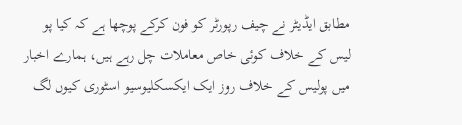مطابق ایڈیٹر نے چیف رپورٹر کو فون کرکے پوچھا ہے کہ کیا پو لیس کے خلاف کوئی خاص معاملات چل رہے ہیں، ہمارے اخبار میں پولیس کے خلاف روز ایک ایکسکلیوسیو اسٹوری کیوں لگ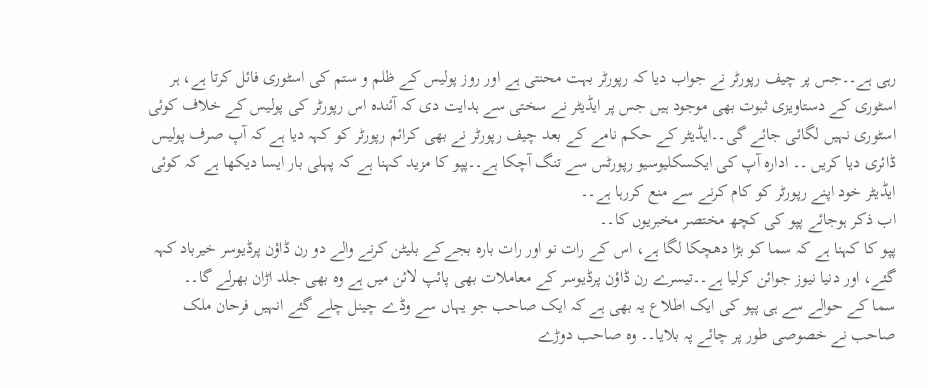رہی ہے۔۔جس پر چیف رپورٹر نے جواب دیا کہ رپورٹر بہت محنتی ہے اور روز پولیس کے ظلم و ستم کی اسٹوری فائل کرتا ہے، ہر اسٹوری کے دستاویزی ثبوت بھی موجود ہیں جس پر ایڈیٹر نے سختی سے ہدایت دی کہ آئندہ اس رپورٹر کی پولیس کے خلاف کوئی اسٹوری نہیں لگائی جائے گی۔۔ایڈیٹر کے حکم نامے کے بعد چیف رپورٹر نے بھی کرائم رپورٹر کو کہہ دیا ہے کہ آپ صرف پولیس ڈائری دیا کریں ۔۔ ادارہ آپ کی ایکسکلیوسیو رپورٹس سے تنگ آچکا ہے۔۔پپو کا مزید کہنا ہے کہ پہلی بار ایسا دیکھا ہے کہ کوئی ایڈیٹر خود اپنے رپورٹر کو کام کرنے سے منع کررہا ہے۔۔
اب ذکر ہوجائے پپو کی کچھ مختصر مخبریوں کا۔۔
پپو کا کہنا ہے کہ سما کو بڑا دھچکا لگا ہے، اس کے رات نو اور رات بارہ بجےکے بلیٹن کرنے والے دو رن ڈاؤن پرڈیوسر خیرباد کہہ گئے، اور دنیا نیوز جوائن کرلیا ہے۔۔تیسرے رن ڈاؤن پرڈیوسر کے معاملات بھی پائپ لائن میں ہے وہ بھی جلد اڑان بھرلے گا۔۔
سما کے حوالے سے ہی پپو کی ایک اطلاع یہ بھی ہے کہ ایک صاحب جو یہاں سے وڈے چینل چلے گئے انہیں فرحان ملک صاحب نے خصوصی طور پر چائے پہ بلایا۔۔ وہ صاحب دوڑے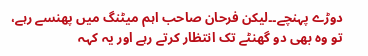دوڑے پہنچے۔۔لیکن فرحان صاحب اہم میٹنگ میں پھنسے رہے، تو وہ بھی دو گھنٹے تک انتظار کرتے رہے اور یہ کہہ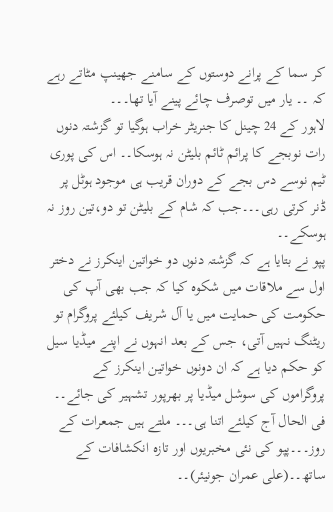کر سما کے پرانے دوستوں کے سامنے جھینپ مٹاتے رہے کہ ۔۔ یار میں توصرف چائے پینے آیا تھا۔۔۔
لاہور کے 24 چینل کا جنریٹر خراب ہوگیا تو گزشتہ دنوں رات نوبجے کا پرائم ٹائم بلیٹن نہ ہوسکا۔۔ اس کی پوری ٹیم نوسے دس بجے کے دوران قریب ہی موجود ہوٹل پر ڈنر کرتی رہی۔۔۔جب کہ شام کے بلیٹن تو دو،تین روز نہ ہوسکے۔۔
پپو نے بتایا ہے کہ گزشتہ دنوں دو خواتین اینکرز نے دختر اول سے ملاقات میں شکوہ کیا کہ جب بھی آپ کی حکومت کی حمایت میں یا آل شریف کیلئے پروگرام تو ریٹنگ نہیں آتی، جس کے بعد انہوں نے اپنے میڈیا سیل کو حکم دیا ہے کہ ان دونوں خواتین اینکرز کے پروگراموں کی سوشل میڈیا پر بھرپور تشہیر کی جائے۔۔
فی الحال آج کیلئے اتنا ہی۔۔۔ ملتے ہیں جمعرات کے روز۔۔۔پپو کی نئی مخبریوں اور تازہ انکشافات کے ساتھ۔۔(علی عمران جونیئر)۔۔